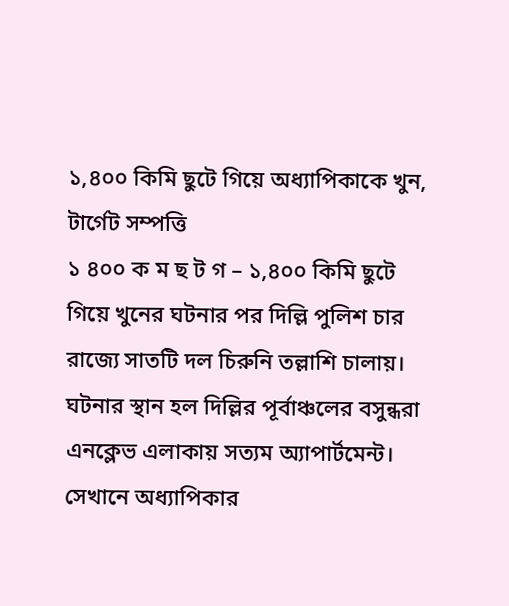১,৪০০ কিমি ছুটে গিয়ে অধ্যাপিকাকে খুন, টার্গেট সম্পত্তি
১ ৪০০ ক ম ছ ট গ – ১,৪০০ কিমি ছুটে গিয়ে খুনের ঘটনার পর দিল্লি পুলিশ চার রাজ্যে সাতটি দল চিরুনি তল্লাশি চালায়। ঘটনার স্থান হল দিল্লির পূর্বাঞ্চলের বসুন্ধরা এনক্লেভ এলাকায় সত্যম অ্যাপার্টমেন্ট। সেখানে অধ্যাপিকার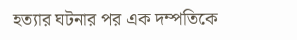হত্যার ঘটনার পর এক দম্পতিকে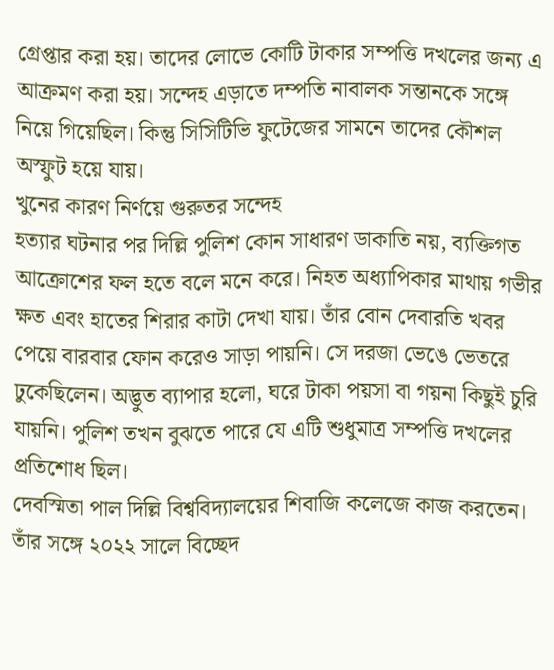গ্রেপ্তার করা হয়। তাদের লোভে কোটি টাকার সম্পত্তি দখলের জন্য এ আক্রমণ করা হয়। সন্দেহ এড়াতে দম্পতি নাবালক সন্তানকে সঙ্গে নিয়ে গিয়েছিল। কিন্তু সিসিটিভি ফুটেজের সামনে তাদের কৌশল অস্ফুট হয়ে যায়।
খুনের কারণ নির্ণয়ে গুরুতর সন্দেহ
হত্যার ঘটনার পর দিল্লি পুলিশ কোন সাধারণ ডাকাতি নয়, ব্যক্তিগত আক্রোশের ফল হতে বলে মনে করে। নিহত অধ্যাপিকার মাথায় গভীর ক্ষত এবং হাতের শিরার কাটা দেখা যায়। তাঁর বোন দেবারতি খবর পেয়ে বারবার ফোন করেও সাড়া পায়নি। সে দরজা ভেঙে ভেতরে ঢুকেছিলেন। অদ্ভুত ব্যাপার হলো, ঘরে টাকা পয়সা বা গয়না কিছুই চুরি যায়নি। পুলিশ তখন বুঝতে পারে যে এটি শুধুমাত্র সম্পত্তি দখলের প্রতিশোধ ছিল।
দেবস্মিতা পাল দিল্লি বিশ্ববিদ্যালয়ের শিবাজি কলেজে কাজ করতেন। তাঁর সঙ্গে ২০২২ সালে বিচ্ছেদ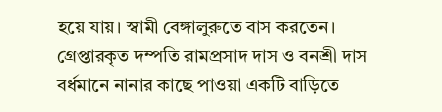হয়ে যায়। স্বামী বেঙ্গালুরুতে বাস করতেন। গ্রেপ্তারকৃত দম্পতি রামপ্রসাদ দাস ও বনশ্রী দাস বর্ধমানে নানার কাছে পাওয়া একটি বাড়িতে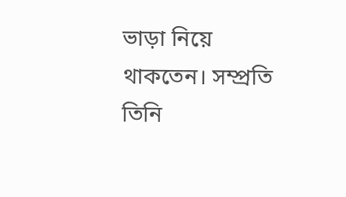ভাড়া নিয়ে থাকতেন। সম্প্রতি তিনি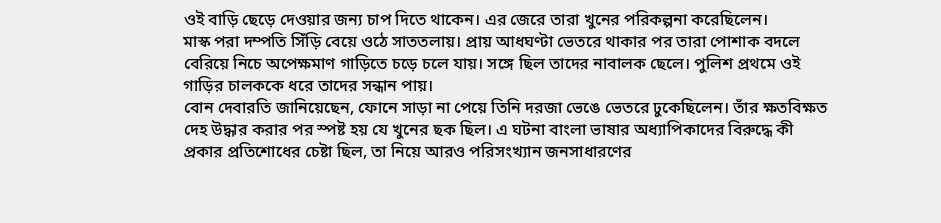ওই বাড়ি ছেড়ে দেওয়ার জন্য চাপ দিতে থাকেন। এর জেরে তারা খুনের পরিকল্পনা করেছিলেন।
মাস্ক পরা দম্পতি সিঁড়ি বেয়ে ওঠে সাততলায়। প্রায় আধঘণ্টা ভেতরে থাকার পর তারা পোশাক বদলে বেরিয়ে নিচে অপেক্ষমাণ গাড়িতে চড়ে চলে যায়। সঙ্গে ছিল তাদের নাবালক ছেলে। পুলিশ প্রথমে ওই গাড়ির চালককে ধরে তাদের সন্ধান পায়।
বোন দেবারতি জানিয়েছেন, ফোনে সাড়া না পেয়ে তিনি দরজা ভেঙে ভেতরে ঢুকেছিলেন। তাঁর ক্ষতবিক্ষত দেহ উদ্ধার করার পর স্পষ্ট হয় যে খুনের ছক ছিল। এ ঘটনা বাংলা ভাষার অধ্যাপিকাদের বিরুদ্ধে কী প্রকার প্রতিশোধের চেষ্টা ছিল, তা নিয়ে আরও পরিসংখ্যান জনসাধারণের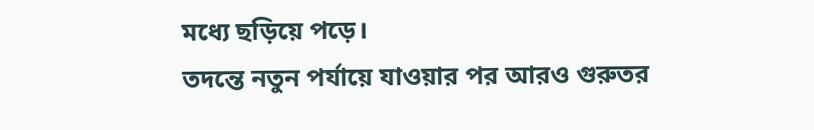মধ্যে ছড়িয়ে পড়ে।
তদন্তে নতুন পর্যায়ে যাওয়ার পর আরও গুরুতর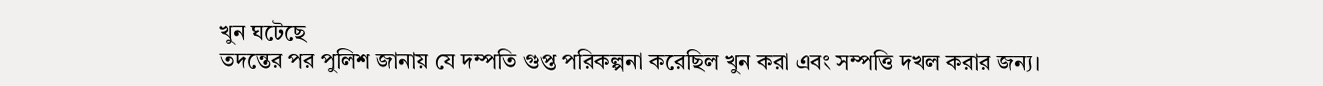খুন ঘটেছে
তদন্তের পর পুলিশ জানায় যে দম্পতি গুপ্ত পরিকল্পনা করেছিল খুন করা এবং সম্পত্তি দখল করার জন্য।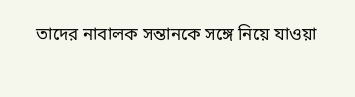তাদের নাবালক সন্তানকে সঙ্গে নিয়ে যাওয়া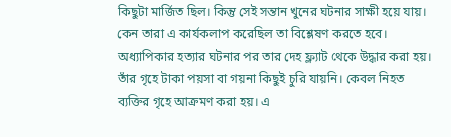কিছুটা মার্জিত ছিল। কিন্তু সেই সন্তান খুনের ঘটনার সাক্ষী হয়ে যায়। কেন তারা এ কার্যকলাপ করেছিল তা বিশ্লেষণ করতে হবে।
অধ্যাপিকার হত্যার ঘটনার পর তার দেহ ফ্ল্যাট থেকে উদ্ধার করা হয়। তাঁর গৃহে টাকা পয়সা বা গয়না কিছুই চুরি যায়নি। কেবল নিহত ব্যক্তির গৃহে আক্রমণ করা হয়। এ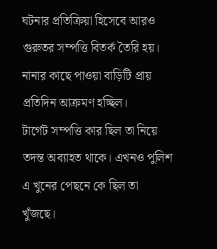ঘটনার প্রতিক্রিয়া হিসেবে আরও গুরুতর সম্পত্তি বিতর্ক তৈরি হয়। নানার কাছে পাওয়া বাড়িটি প্রায় প্রতিদিন আক্রমণ হচ্ছিল।
টার্গেট সম্পত্তি কার ছিল তা নিয়ে তদন্ত অব্যাহত থাকে। এখনও পুলিশ এ খুনের পেছনে কে ছিল তা খুঁজছে।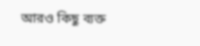আরও কিছু ব্যক্ত